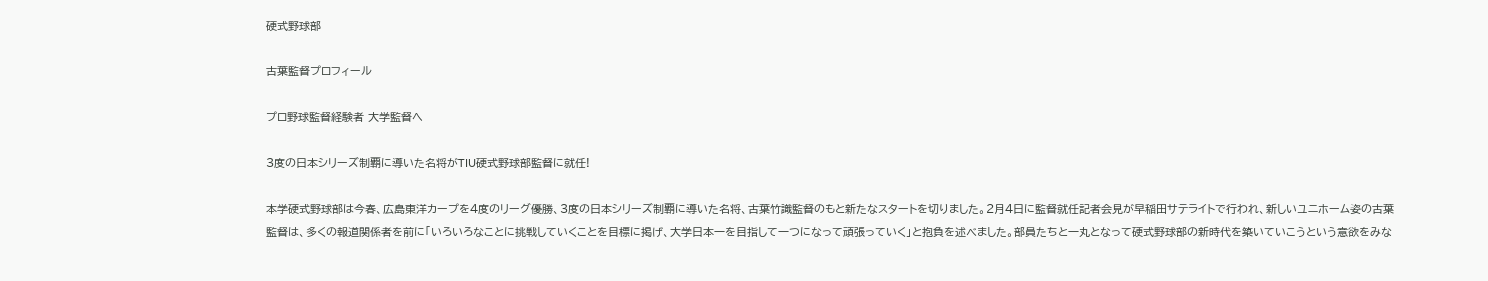硬式野球部

古葉監督プロフィール

プロ野球監督経験者 大学監督へ

3度の日本シリーズ制覇に導いた名将がTIU硬式野球部監督に就任!

本学硬式野球部は今春、広島東洋カープを4度のリーグ優勝、3度の日本シリーズ制覇に導いた名将、古葉竹識監督のもと新たなスタートを切りました。2月4日に監督就任記者会見が早稲田サテライトで行われ、新しいユニホーム姿の古葉監督は、多くの報道関係者を前に「いろいろなことに挑戦していくことを目標に掲げ、大学日本一を目指して一つになって頑張っていく」と抱負を述べました。部員たちと一丸となって硬式野球部の新時代を築いていこうという意欲をみな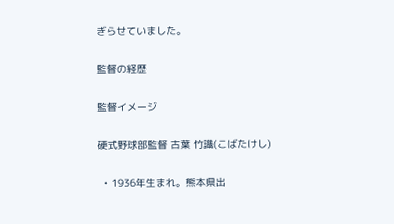ぎらせていました。

監督の経歴

監督イメージ

硬式野球部監督 古葉 竹識(こばたけし)

  • 1936年生まれ。熊本県出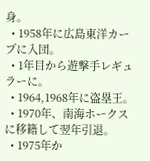身。
  • 1958年に広島東洋カープに入団。
  • 1年目から遊撃手レギュラーに。
  • 1964,1968年に盗塁王。
  • 1970年、南海ホークスに移籍して翌年引退。
  • 1975年か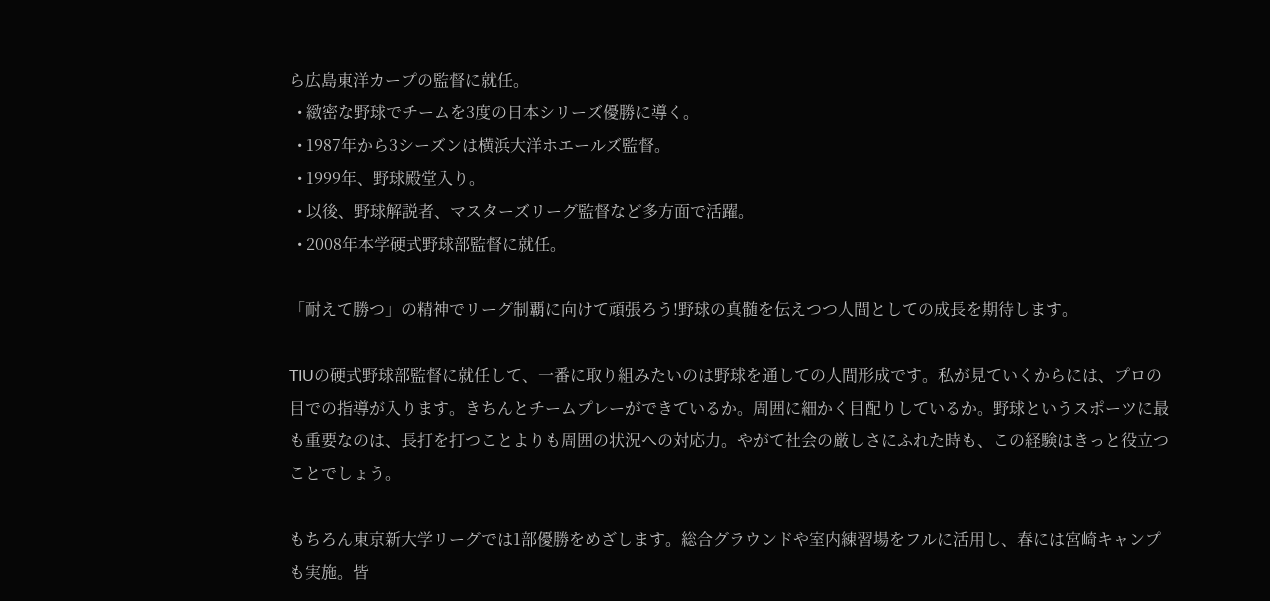ら広島東洋カープの監督に就任。
  • 緻密な野球でチームを3度の日本シリーズ優勝に導く。
  • 1987年から3シーズンは横浜大洋ホエールズ監督。
  • 1999年、野球殿堂入り。
  • 以後、野球解説者、マスターズリーグ監督など多方面で活躍。
  • 2008年本学硬式野球部監督に就任。

「耐えて勝つ」の精神でリーグ制覇に向けて頑張ろう!野球の真髄を伝えつつ人間としての成長を期待します。

TIUの硬式野球部監督に就任して、一番に取り組みたいのは野球を通しての人間形成です。私が見ていくからには、プロの目での指導が入ります。きちんとチームプレーができているか。周囲に細かく目配りしているか。野球というスポーツに最も重要なのは、長打を打つことよりも周囲の状況への対応力。やがて社会の厳しさにふれた時も、この経験はきっと役立つことでしょう。

もちろん東京新大学リーグでは1部優勝をめざします。総合グラウンドや室内練習場をフルに活用し、春には宮崎キャンプも実施。皆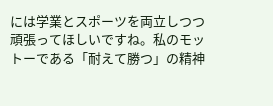には学業とスポーツを両立しつつ頑張ってほしいですね。私のモットーである「耐えて勝つ」の精神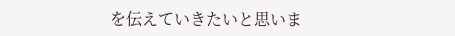を伝えていきたいと思いま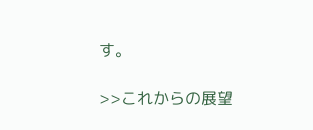す。

>>これからの展望